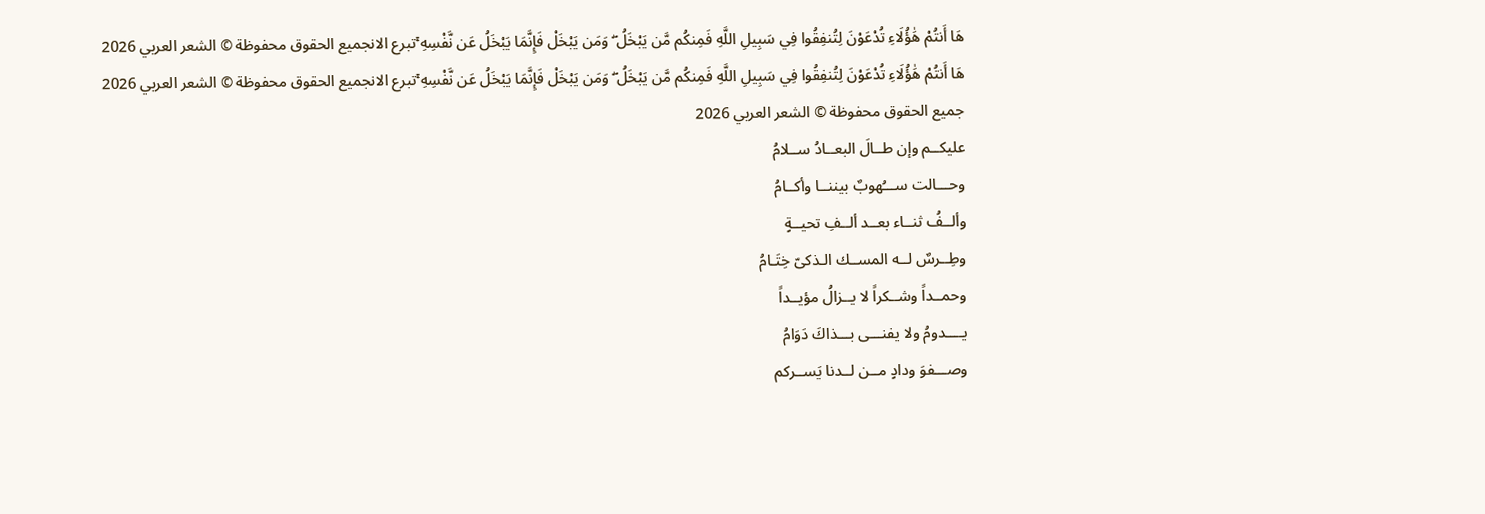هَا أَنتُمْ هَٰؤُلَاءِ تُدْعَوْنَ لِتُنفِقُوا فِي سَبِيلِ اللَّهِ فَمِنكُم مَّن يَبْخَلُ ۖ وَمَن يَبْخَلْ فَإِنَّمَا يَبْخَلُ عَن نَّفْسِهِ ۚتبرع الانجميع الحقوق محفوظة © الشعر العربي 2026
هَا أَنتُمْ هَٰؤُلَاءِ تُدْعَوْنَ لِتُنفِقُوا فِي سَبِيلِ اللَّهِ فَمِنكُم مَّن يَبْخَلُ ۖ وَمَن يَبْخَلْ فَإِنَّمَا يَبْخَلُ عَن نَّفْسِهِ ۚتبرع الانجميع الحقوق محفوظة © الشعر العربي 2026
جميع الحقوق محفوظة © الشعر العربي 2026
عليكــم وإن طــالَ البعــادُ ســلامُ
وحـــالت ســـُهوبٌ بيننــا وأكــامُ
وألــفُ ثنــاء بعــد ألــفِ تحيــةٍ
وطِــرسٌ لــه المســك الـذكىّ خِتَـامُ
وحمــداً وشــكراً لا يــزالُ مؤيــداً
يــــدومُ ولا يفنـــى بـــذاكَ دَوَامُ
وصـــفوَ ودادٍ مــن لــدنا يَســركم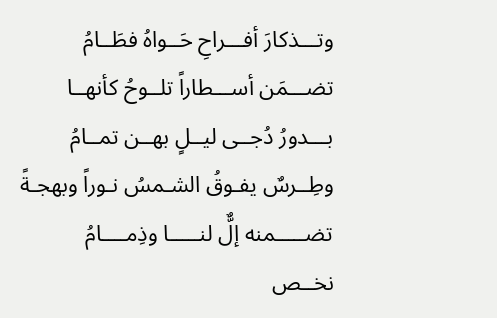وتـــذكارَ أفـــراحِ حَــواهُ فطَــامُ
تضـــمَن أســـطاراً تلــوحُ كأنهــا
بـــدورُ دُجــى ليــلٍ بهــن تمــامُ
وطِــرسٌ يفـوقُ الشـمسُ نـوراً وبهجـةً
تضـــــمنه إلٌّ لنـــــا وذِمــــامُ
نخــص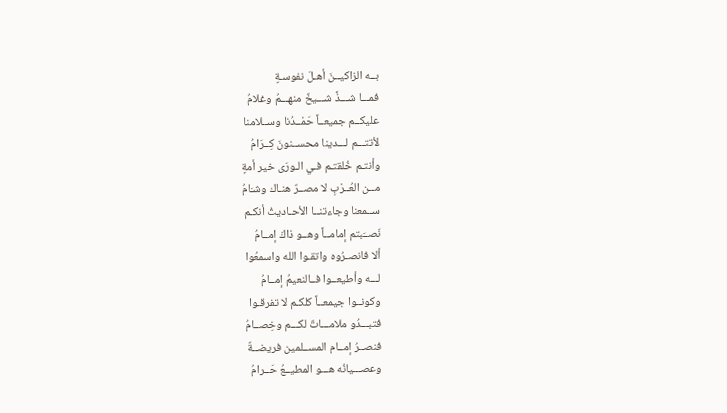بــه الزاكيــنَ أهـلَ نفوسـةٍ
فمـــا شـــذَّ شـــيخٌ منهـــمُ وغلامُ
عليكــم جميعــاً حَمْــدُنا وســلامنا
لأتتـــم لـــدينا محســنونَ كِــرَامُ
وأنتـم خُلقتـم فـي الـورَى خير أمةٍ
مــن العُــرْبِ لا مصــرٌ هنـاك وشـَامُ
ســمعنا وجاءتنــا الأحـاديثُ أنكـم
نَصــَبتم إمامــاً وهــو ذاكَ إمــامُ
ألا فانصـرُوه واتقـوا الله واسمعُوا
لـــه وأطيعــوا فــالنعيمُ إمــامُ
وكونــوا جيمعــاً كلكـم لا تفرقـوا
فتبـــدُو ملامـــاتٌ لكـــم وخِصــامُ
فنصــرُ إمــام المســلمين فريضــةٌ
وعصـــيانُه هـــو المطيــعُ حَــرامُ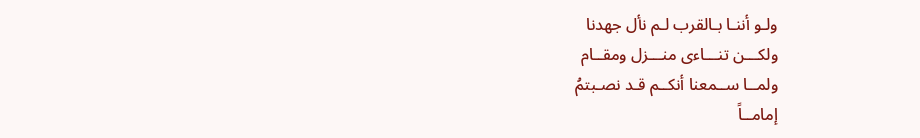ولـو أننـا بـالقرب لـم نأل جهدنا
ولكـــن تنـــاءى منـــزل ومقــام
ولمــا ســمعنا أنكــم قـد نصـبتمُ
إمامــاً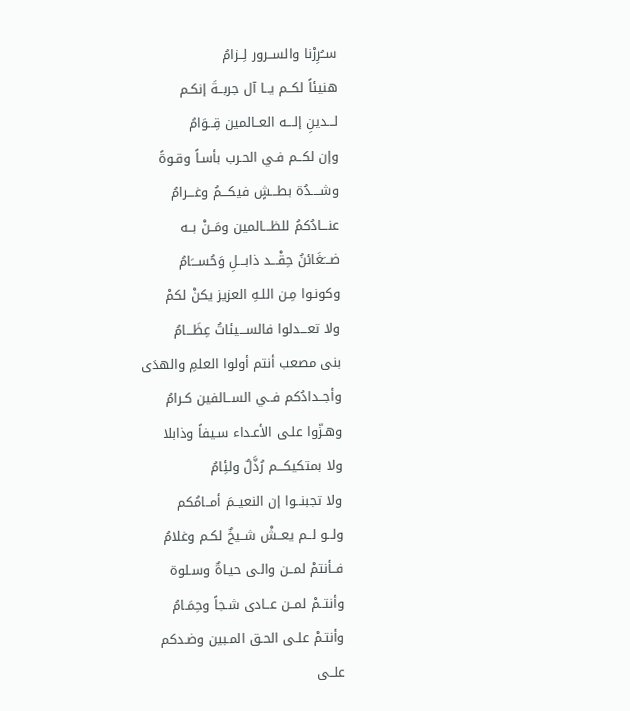ســُرِرْنا والســرور لِــزامُ
هنيئاً لكــم يــا آل جربــةَ إنكـم
لـــدينِ إلـــه العــالمين قِــوَامُ
وإن لكــم فـي الحـرب بأسـاً وقـوةً
وشــــدُة بطـــشٍ فيكـــمُ وغـــرامُ
عنـــادُكمُ للظـــالمين ومَــنْ بــه
ضـــَغَائنُ حِقْـــد ذابـــلِ وَحُســـَامُ
وكونـوا مِـن اللـهِ العزيز يكنْ لكمْ
ولا تعـــدلوا فالســـيئاتُ عِظَـــامُ
بنى مصعب أنتم أولوا العلمِ والهدَى
وأجــدادُكم فــي الســالفين كـرامُ
وهـزّوا علـى الأعـداء سـيفاً وذابلا
ولا بمتكيكـــم رُذَّلٌ ولئِامُ
ولا تجبنــوا إن النعيــمَ أمــامُكم
ولــو لــم يعــشْ شــيخٌ لكـم وغلامُ
فــأنتمْ لمــن والـى حيـاةٌ وسـلوة
وأنتــمْ لمــن عــادى شـجاً وحِمَـامُ
وأنتـمْ علـى الحـق المـبين وضـدكم
علــى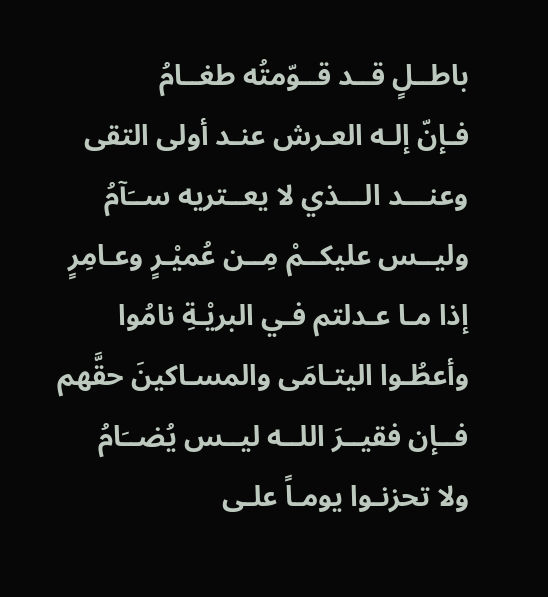باطــلٍ قــد قــوّمتُه طغــامُ
فـإنّ إلـه العـرش عنـد أولى التقى
وعنـــد الـــذي لا يعــتريه ســَآمُ
وليــس عليكــمْ مِــن عُميْـرٍ وعـامِرٍ
إذا مـا عـدلتم فـي البريْـةِ نامُوا
وأعطُـوا اليتـامَى والمسـاكينَ حقَّهم
فــإن فقيــرَ اللــه ليــس يُضــَامُ
ولا تحزنـوا يومـاً علـى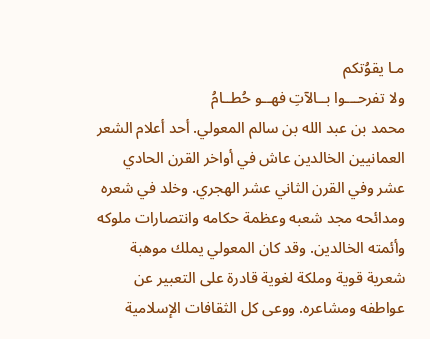مـا يقوُتكم
ولا تفرحـــوا بــالآتِ فهــو حُطــامُ
محمد بن عبد الله بن سالم المعولي. أحد أعلام الشعر العمانيين الخالدين عاش في أواخر القرن الحادي عشر وفي القرن الثاني عشر الهجري. وخلد في شعره ومدائحه مجد شعبه وعظمة حكامه وانتصارات ملوكه وأئمته الخالدين. وقد كان المعولي يملك موهبة شعرية قوية وملكة لغوية قادرة على التعبير عن عواطفه ومشاعره. ووعى كل الثقافات الإسلامية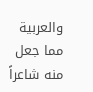والعربية مما جعل منه شاعراً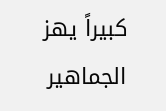كبيراً يهز الجماهير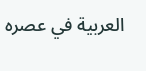العربية في عصره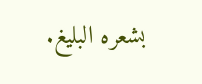بشعره البليغ.